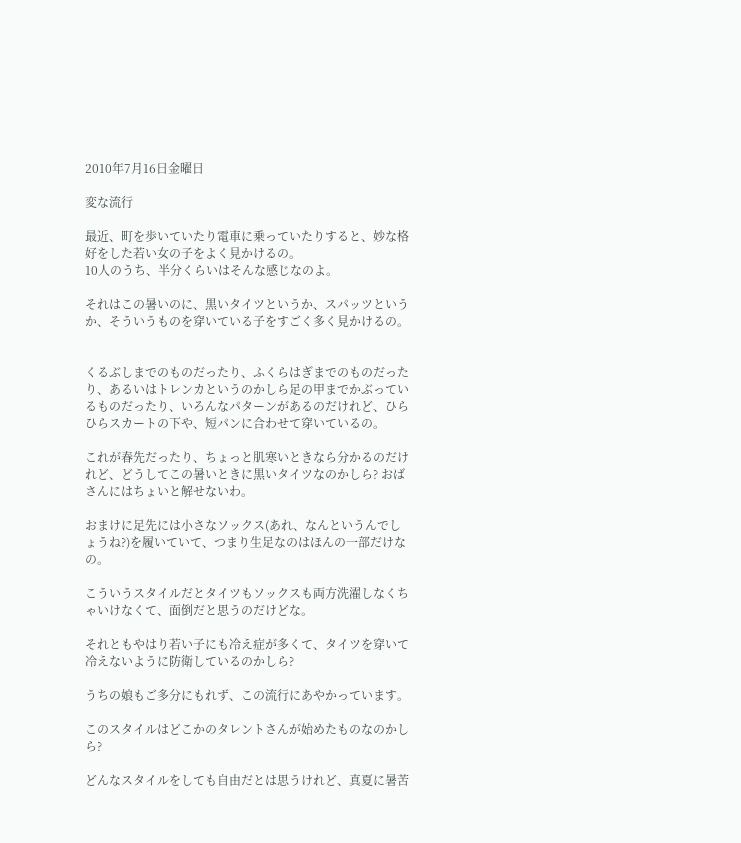2010年7月16日金曜日

変な流行

最近、町を歩いていたり電車に乗っていたりすると、妙な格好をした若い女の子をよく見かけるの。
10人のうち、半分くらいはそんな感じなのよ。

それはこの暑いのに、黒いタイツというか、スパッツというか、そういうものを穿いている子をすごく多く見かけるの。


くるぶしまでのものだったり、ふくらはぎまでのものだったり、あるいはトレンカというのかしら足の甲までかぶっているものだったり、いろんなパターンがあるのだけれど、ひらひらスカートの下や、短パンに合わせて穿いているの。

これが春先だったり、ちょっと肌寒いときなら分かるのだけれど、どうしてこの暑いときに黒いタイツなのかしら? おばさんにはちょいと解せないわ。

おまけに足先には小さなソックス(あれ、なんというんでしょうね?)を履いていて、つまり生足なのはほんの一部だけなの。

こういうスタイルだとタイツもソックスも両方洗濯しなくちゃいけなくて、面倒だと思うのだけどな。

それともやはり若い子にも冷え症が多くて、タイツを穿いて冷えないように防衛しているのかしら?

うちの娘もご多分にもれず、この流行にあやかっています。

このスタイルはどこかのタレントさんが始めたものなのかしら?

どんなスタイルをしても自由だとは思うけれど、真夏に暑苦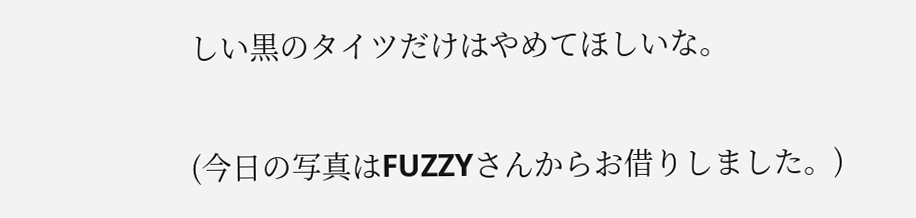しい黒のタイツだけはやめてほしいな。

(今日の写真はFUZZYさんからお借りしました。)